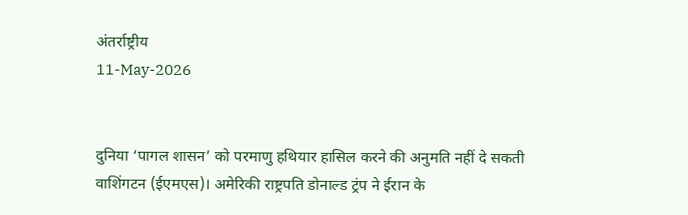अंतर्राष्ट्रीय
11-May-2026


दुनिया ‘पागल शासन’ को परमाणु हथियार हासिल करने की अनुमति नहीं दे सकती वाशिंगटन (ईएमएस)। अमेरिकी राष्ट्रपति डोनाल्ड ट्रंप ने ईरान के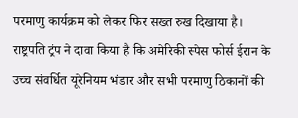परमाणु कार्यक्रम को लेकर फिर सख्त रुख दिखाया है। राष्ट्रपति ट्रंप ने दावा किया है कि अमेरिकी स्पेस फोर्स ईरान के उच्च संवर्धित यूरेनियम भंडार और सभी परमाणु ठिकानों की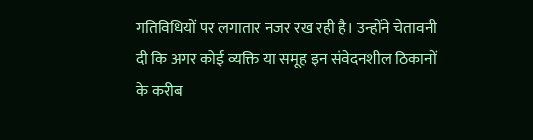गतिविधियों पर लगातार नजर रख रही है। उन्होंने चेतावनी दी कि अगर कोई व्यक्ति या समूह इन संवेदनशील ठिकानों के करीब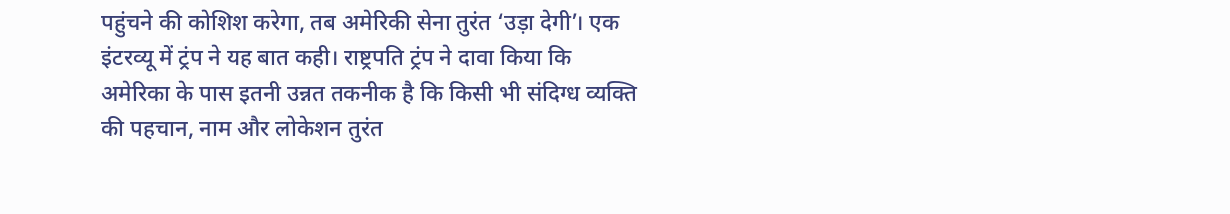पहुंचने की कोशिश करेगा, तब अमेरिकी सेना तुरंत ‘उड़ा देगी’। एक इंटरव्यू में ट्रंप ने यह बात कही। राष्ट्रपति ट्रंप ने दावा किया कि अमेरिका के पास इतनी उन्नत तकनीक है कि किसी भी संदिग्ध व्यक्ति की पहचान, नाम और लोकेशन तुरंत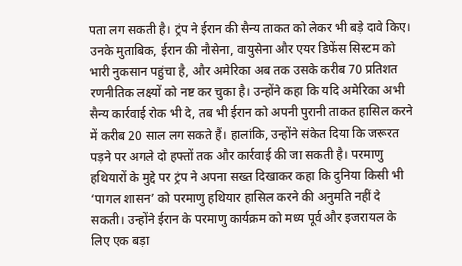पता लग सकती है। ट्रंप ने ईरान की सैन्य ताकत को लेकर भी बड़े दावे किए। उनके मुताबिक, ईरान की नौसेना, वायुसेना और एयर डिफेंस सिस्टम को भारी नुकसान पहुंचा है, और अमेरिका अब तक उसके करीब 70 प्रतिशत रणनीतिक लक्ष्यों को नष्ट कर चुका है। उन्होंने कहा कि यदि अमेरिका अभी सैन्य कार्रवाई रोक भी दे, तब भी ईरान को अपनी पुरानी ताकत हासिल करने में करीब 20 साल लग सकते हैं। हालांकि, उन्होंने संकेत दिया कि जरूरत पड़ने पर अगले दो हफ्तों तक और कार्रवाई की जा सकती है। परमाणु हथियारों के मुद्दे पर ट्रंप ने अपना सख्त दिखाकर कहा कि दुनिया किसी भी ‘पागल शासन’ को परमाणु हथियार हासिल करने की अनुमति नहीं दे सकती। उन्होंने ईरान के परमाणु कार्यक्रम को मध्य पूर्व और इजरायल के लिए एक बड़ा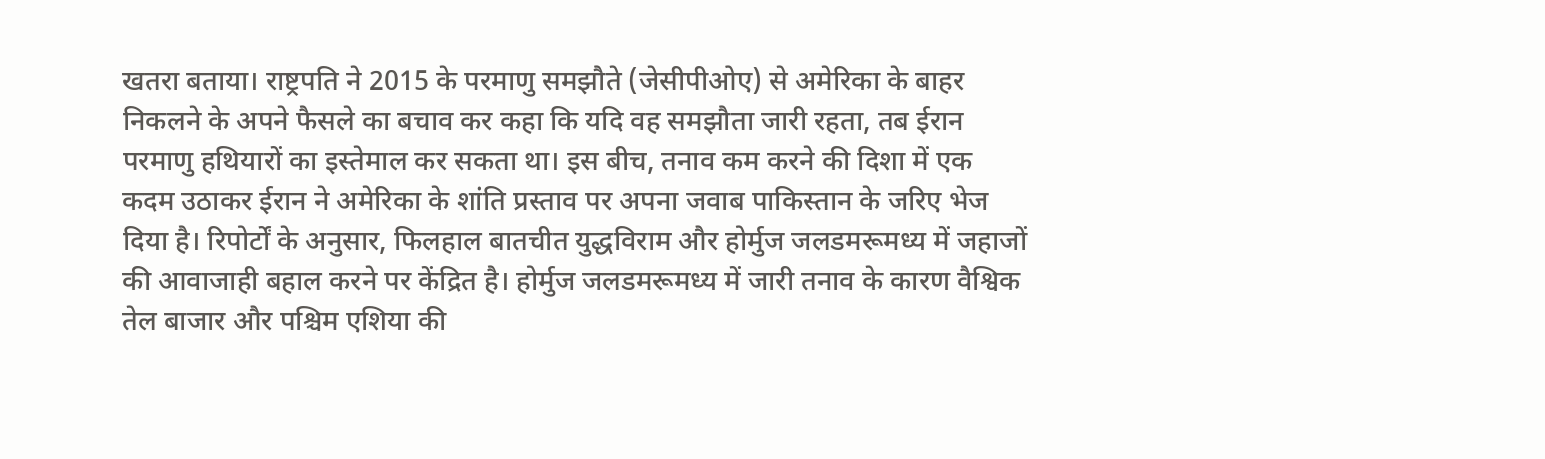खतरा बताया। राष्ट्रपति ने 2015 के परमाणु समझौते (जेसीपीओए) से अमेरिका के बाहर निकलने के अपने फैसले का बचाव कर कहा कि यदि वह समझौता जारी रहता, तब ईरान परमाणु हथियारों का इस्तेमाल कर सकता था। इस बीच, तनाव कम करने की दिशा में एक कदम उठाकर ईरान ने अमेरिका के शांति प्रस्ताव पर अपना जवाब पाकिस्तान के जरिए भेज दिया है। रिपोर्टों के अनुसार, फिलहाल बातचीत युद्धविराम और होर्मुज जलडमरूमध्य में जहाजों की आवाजाही बहाल करने पर केंद्रित है। होर्मुज जलडमरूमध्य में जारी तनाव के कारण वैश्विक तेल बाजार और पश्चिम एशिया की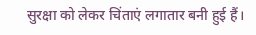सुरक्षा को लेकर चिंताएं लगातार बनी हुई हैं।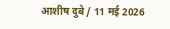आशीष दुबे / 11 मई 2026